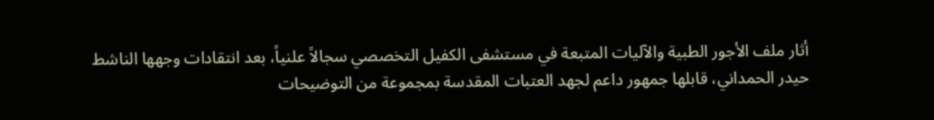أثار ملف الأجور الطبية والآليات المتبعة في مستشفى الكفيل التخصصي سجالاً علنياً، بعد انتقادات وجهها الناشط حيدر الحمداني، قابلها جمهور داعم لجهد العتبات المقدسة بمجموعة من التوضيحات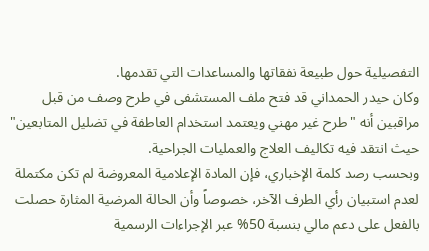التفصيلية حول طبيعة نفقاتها والمساعدات التي تقدمها.
وكان حيدر الحمداني قد فتح ملف المستشفى في طرح وصف من قبل مراقبين أنه "طرح غير مهني ويعتمد استخدام العاطفة في تضليل المتابعين" حيث انتقد فيه تكاليف العلاج والعمليات الجراحية.
وبحسب رصد كلمة الإخباري، فإن المادة الإعلامية المعروضة لم تكن مكتملة لعدم استبيان رأي الطرف الآخر، خصوصاً وأن الحالة المرضية المثارة حصلت بالفعل على دعم مالي بنسبة 50% عبر الإجراءات الرسمية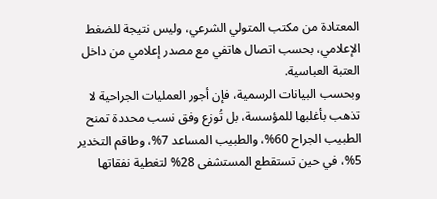المعتادة من مكتب المتولي الشرعي، وليس نتيجة للضغط الإعلامي، بحسب اتصال هاتفي مع مصدر إعلامي من داخل العتبة العباسية.
وبحسب البيانات الرسمية، فإن أجور العمليات الجراحية لا تذهب بأغلبها للمؤسسة، بل تُوزع وفق نسب محددة تمنح الطبيب الجراح 60%، والطبيب المساعد 7%، وطاقم التخدير 5%، في حين تستقطع المستشفى 28% لتغطية نفقاتها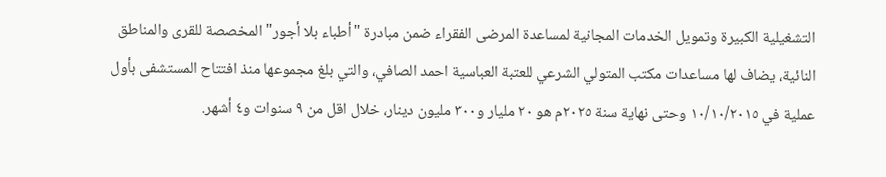التشغيلية الكبيرة وتمويل الخدمات المجانية لمساعدة المرضى الفقراء ضمن مبادرة "أطباء بلا أجور" المخصصة للقرى والمناطق النائية، يضاف لها مساعدات مكتب المتولي الشرعي للعتبة العباسية احمد الصافي، والتي بلغ مجموعها منذ افتتاح المستشفى بأول عملية في ١٠/١٠/٢٠١٥ وحتى نهاية سنة ٢٠٢٥م هو ٢٠ مليار و٣٠٠ مليون دينار، خلال اقل من ٩ سنوات و٤ أشهر.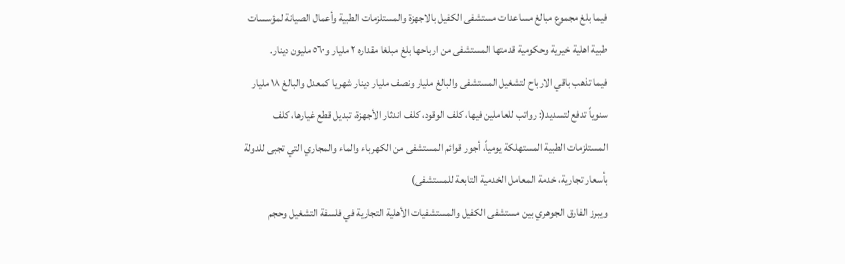فيما بلغ مجموع مبالغ مساعدات مستشفى الكفيل بالاجهزة والمستلزمات الطبية وأعمال الصيانة لمؤسسات طبية اهلية خيرية وحكومية قدمتها المستشفى من ارباحها بلغ مبلغا مقداره ٢ مليار و٥٦٠ مليون دينار.
فيما تذهب باقي الارباح لتشغيل المستشفى والبالغ مليار ونصف مليار دينار شهريا كمعدل والبالغ ١٨ مليار سنوياً تدفع لتسديد(: رواتب للعاملين فيها، كلف الوقود، كلف اندثار الأجهزة، تبديل قطع غيارها، كلف المستلزمات الطبية المستهلكة يومياً، أجور قوائم المستشفى من الكهرباء والماء والمجاري التي تجبى للدولة بأسعار تجارية، خدمة المعامل الخدمية التابعة للمستشفى)
ويبرز الفارق الجوهري بين مستشفى الكفيل والمستشفيات الأهلية التجارية في فلسفة التشغيل وحجم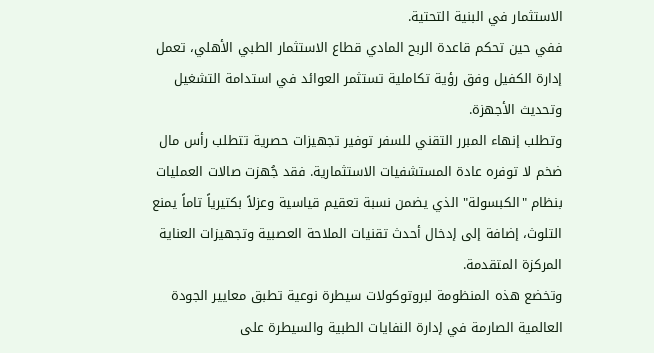الاستثمار في البنية التحتية.
ففي حين تحكم قاعدة الربح المادي قطاع الاستثمار الطبي الأهلي، تعمل إدارة الكفيل وفق رؤية تكاملية تستثمر العوائد في استدامة التشغيل وتحديث الأجهزة.
وتطلب إنهاء المبرر التقني للسفر توفير تجهيزات حصرية تتطلب رأس مال ضخم لا توفره عادة المستشفيات الاستثمارية. فقد جُهزت صالات العمليات بنظام "الكبسولة" الذي يضمن نسبة تعقيم قياسية وعزلاً بكتيرياً تاماً يمنع التلوث، إضافة إلى إدخال أحدث تقنيات الملاحة العصبية وتجهيزات العناية المركزة المتقدمة.
وتخضع هذه المنظومة لبروتوكولات سيطرة نوعية تطبق معايير الجودة العالمية الصارمة في إدارة النفايات الطبية والسيطرة على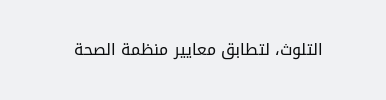التلوث، لتطابق معايير منظمة الصحة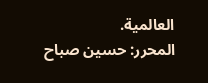العالمية.
المحرر: حسين صباح